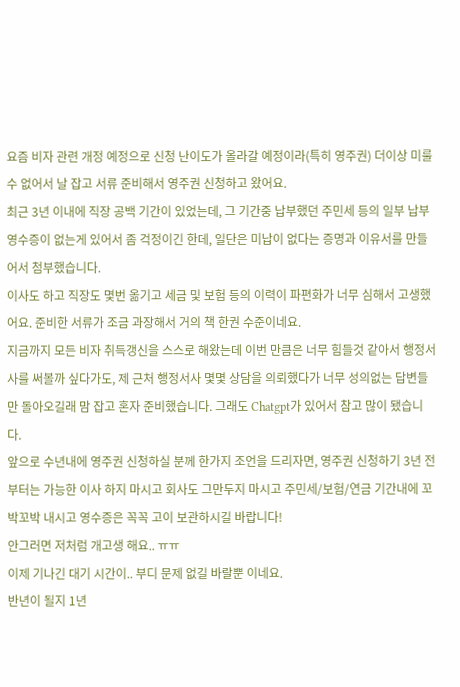요즘 비자 관련 개정 예정으로 신청 난이도가 올라갈 예정이라(특히 영주권) 더이상 미룰 수 없어서 날 잡고 서류 준비해서 영주권 신청하고 왔어요.
최근 3년 이내에 직장 공백 기간이 있었는데, 그 기간중 납부했던 주민세 등의 일부 납부 영수증이 없는게 있어서 좀 걱정이긴 한데, 일단은 미납이 없다는 증명과 이유서를 만들어서 첨부했습니다.
이사도 하고 직장도 몇번 옮기고 세금 및 보험 등의 이력이 파편화가 너무 심해서 고생했어요. 준비한 서류가 조금 과장해서 거의 책 한권 수준이네요.
지금까지 모든 비자 취득갱신을 스스로 해왔는데 이번 만큼은 너무 힘들것 같아서 행정서사를 써볼까 싶다가도, 제 근처 행정서사 몇몇 상담을 의뢰했다가 너무 성의없는 답변들만 돌아오길래 맘 잡고 혼자 준비했습니다. 그래도 Chatgpt가 있어서 참고 많이 됐습니다.
앞으로 수년내에 영주권 신청하실 분께 한가지 조언을 드리자면, 영주권 신청하기 3년 전부터는 가능한 이사 하지 마시고 회사도 그만두지 마시고 주민세/보험/연금 기간내에 꼬박꼬박 내시고 영수증은 꼭꼭 고이 보관하시길 바랍니다!
안그러면 저처럼 개고생 해요.. ㅠㅠ
이제 기나긴 대기 시간이.. 부디 문제 없길 바랄뿐 이네요.
반년이 될지 1년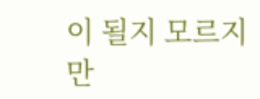이 될지 모르지만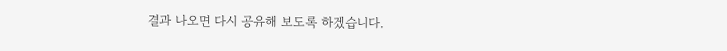결과 나오면 다시 공유해 보도록 하겠습니다.